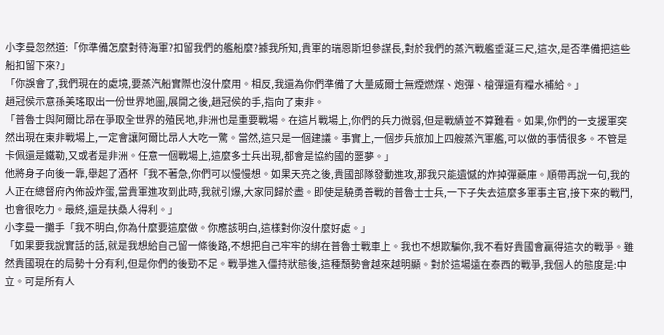小李曼忽然道:「你準備怎麼對待海軍?扣留我們的艦船麼?據我所知,貴軍的瑞恩斯坦參謀長,對於我們的蒸汽戰艦垂涎三尺,這次,是否準備把這些船扣留下來?」
「你誤會了,我們現在的處境,要蒸汽船實際也沒什麼用。相反,我還為你們準備了大量威爾士無煙燃煤、炮彈、槍彈還有糧水補給。」
趙冠侯示意孫美瑤取出一份世界地圖,展開之後,趙冠侯的手,指向了東非。
「普魯士與阿爾比昂在爭取全世界的殖民地,非洲也是重要戰場。在這片戰場上,你們的兵力微弱,但是戰績並不算難看。如果,你們的一支援軍突然出現在東非戰場上,一定會讓阿爾比昂人大吃一驚。當然,這只是一個建議。事實上,一個步兵旅加上四艘蒸汽軍艦,可以做的事情很多。不管是卡佩還是鐵勒,又或者是非洲。任意一個戰場上,這麼多士兵出現,都會是協約國的噩夢。」
他將身子向後一靠,舉起了酒杯「我不著急,你們可以慢慢想。如果天亮之後,貴國部隊發動進攻,那我只能遺憾的炸掉彈藥庫。順帶再說一句,我的人正在總督府內佈設炸蛋,當貴軍進攻到此時,我就引爆,大家同歸於盡。即使是驍勇善戰的普魯士士兵,一下子失去這麼多軍事主官,接下來的戰鬥,也會很吃力。最終,還是扶桑人得利。」
小李曼一攤手「我不明白,你為什麼要這麼做。你應該明白,這樣對你沒什麼好處。」
「如果要我說實話的話,就是我想給自己留一條後路,不想把自己牢牢的綁在普魯士戰車上。我也不想欺騙你,我不看好貴國會贏得這次的戰爭。雖然貴國現在的局勢十分有利,但是你們的後勁不足。戰爭進入僵持狀態後,這種頹勢會越來越明顯。對於這場遠在泰西的戰爭,我個人的態度是:中立。可是所有人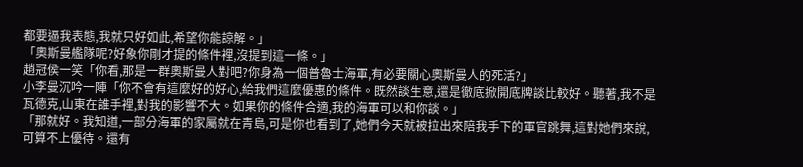都要逼我表態,我就只好如此,希望你能諒解。」
「奧斯曼艦隊呢?好象你剛才提的條件裡,沒提到這一條。」
趙冠侯一笑「你看,那是一群奧斯曼人對吧?你身為一個普魯士海軍,有必要關心奧斯曼人的死活?」
小李曼沉吟一陣「你不會有這麼好的好心,給我們這麼優惠的條件。既然談生意,還是徹底掀開底牌談比較好。聽著,我不是瓦德克,山東在誰手裡,對我的影響不大。如果你的條件合適,我的海軍可以和你談。」
「那就好。我知道,一部分海軍的家屬就在青島,可是你也看到了,她們今天就被拉出來陪我手下的軍官跳舞,這對她們來說,可算不上優待。還有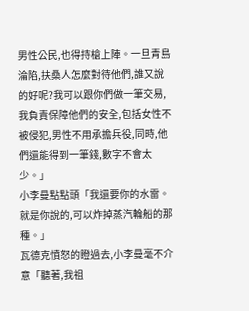男性公民,也得持槍上陣。一旦青島淪陷,扶桑人怎麼對待他們,誰又說的好呢?我可以跟你們做一筆交易,我負責保障他們的安全,包括女性不被侵犯,男性不用承擔兵役,同時,他們還能得到一筆錢,數字不會太少。」
小李曼點點頭「我還要你的水雷。就是你說的,可以炸掉蒸汽輪船的那種。」
瓦德克憤怒的瞪過去,小李曼毫不介意「聽著,我祖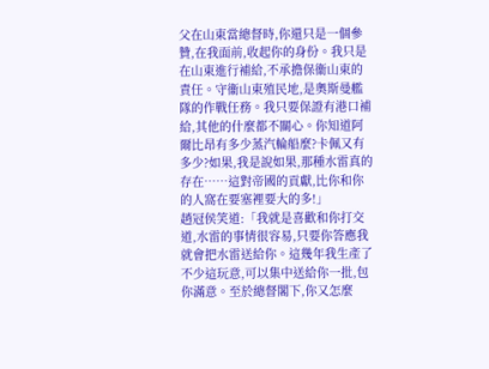父在山東當總督時,你還只是一個參贊,在我面前,收起你的身份。我只是在山東進行補給,不承擔保衞山東的責任。守衞山東殖民地,是奧斯曼艦隊的作戰任務。我只要保證有港口補給,其他的什麼都不關心。你知道阿爾比昂有多少蒸汽輪船麼?卡佩又有多少?如果,我是說如果,那種水雷真的存在……這對帝國的貢獻,比你和你的人窩在要塞裡要大的多!」
趙冠侯笑道:「我就是喜歡和你打交道,水雷的事情很容易,只要你答應我就會把水雷送給你。這幾年我生產了不少這玩意,可以集中送給你一批,包你滿意。至於總督閣下,你又怎麼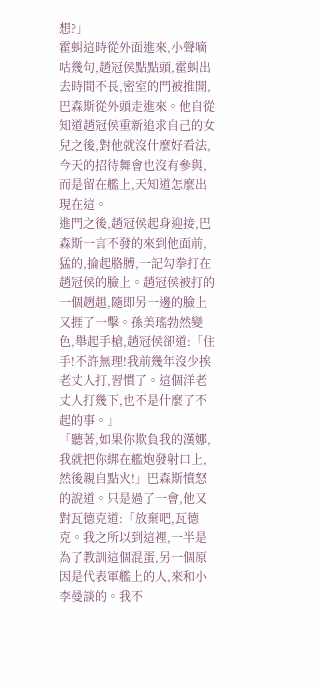想?」
霍虯這時從外面進來,小聲嘀咕幾句,趙冠侯點點頭,霍虯出去時間不長,密室的門被推開,巴森斯從外頭走進來。他自從知道趙冠侯重新追求自己的女兒之後,對他就沒什麼好看法,今天的招待舞會也沒有參與,而是留在艦上,天知道怎麼出現在這。
進門之後,趙冠侯起身迎接,巴森斯一言不發的來到他面前,猛的,掄起胳膊,一記勾拳打在趙冠侯的臉上。趙冠侯被打的一個趔趄,隨即另一邊的臉上又捱了一擊。孫美瑤勃然變色,舉起手槍,趙冠侯卻道:「住手!不許無理!我前幾年沒少挨老丈人打,習慣了。這個洋老丈人打幾下,也不是什麼了不起的事。」
「聽著,如果你欺負我的漢娜,我就把你綁在艦炮發射口上,然後親自點火!」巴森斯憤怒的說道。只是過了一會,他又對瓦德克道:「放棄吧,瓦德克。我之所以到這裡,一半是為了教訓這個混蛋,另一個原因是代表軍艦上的人,來和小李曼談的。我不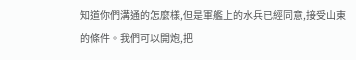知道你們溝通的怎麼樣,但是軍艦上的水兵已經同意,接受山東的條件。我們可以開炮,把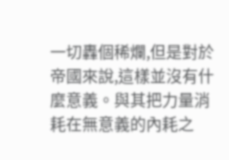一切轟個稀爛,但是對於帝國來說,這樣並沒有什麼意義。與其把力量消耗在無意義的內耗之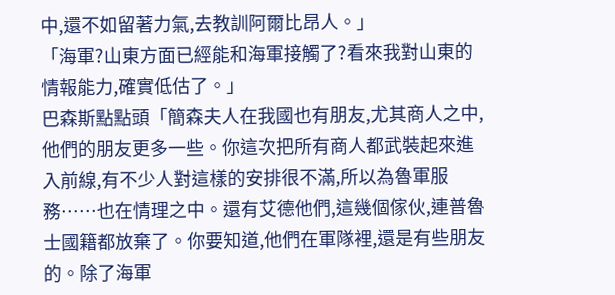中,還不如留著力氣,去教訓阿爾比昂人。」
「海軍?山東方面已經能和海軍接觸了?看來我對山東的情報能力,確實低估了。」
巴森斯點點頭「簡森夫人在我國也有朋友,尤其商人之中,他們的朋友更多一些。你這次把所有商人都武裝起來進入前線,有不少人對這樣的安排很不滿,所以為魯軍服務……也在情理之中。還有艾德他們,這幾個傢伙,連普魯士國籍都放棄了。你要知道,他們在軍隊裡,還是有些朋友的。除了海軍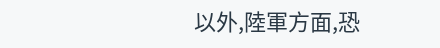以外,陸軍方面,恐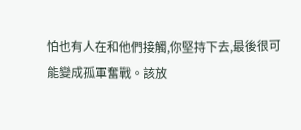怕也有人在和他們接觸,你堅持下去,最後很可能變成孤軍奮戰。該放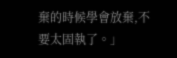棄的時候學會放棄,不要太固執了。」